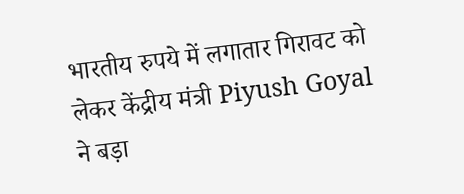भारतीय रुपये में लगातार गिरावट को लेकर केंद्रीय मंत्री Piyush Goyal ने बड़ा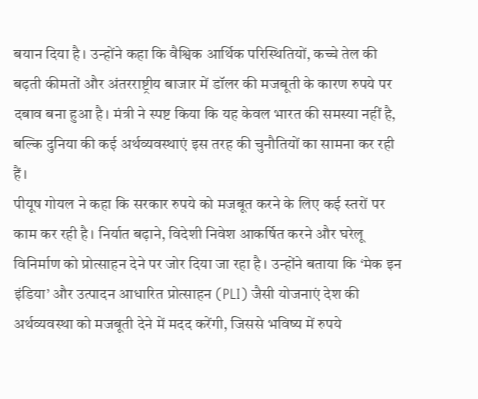बयान दिया है। उन्होंने कहा कि वैश्विक आर्थिक परिस्थितियों, कच्चे तेल की बढ़ती कीमतों और अंतरराष्ट्रीय बाजार में डॉलर की मजबूती के कारण रुपये पर दबाव बना हुआ है। मंत्री ने स्पष्ट किया कि यह केवल भारत की समस्या नहीं है, बल्कि दुनिया की कई अर्थव्यवस्थाएं इस तरह की चुनौतियों का सामना कर रही हैं।
पीयूष गोयल ने कहा कि सरकार रुपये को मजबूत करने के लिए कई स्तरों पर काम कर रही है। निर्यात बढ़ाने, विदेशी निवेश आकर्षित करने और घरेलू विनिर्माण को प्रोत्साहन देने पर जोर दिया जा रहा है। उन्होंने बताया कि ‘मेक इन इंडिया’ और उत्पादन आधारित प्रोत्साहन (PLI) जैसी योजनाएं देश की अर्थव्यवस्था को मजबूती देने में मदद करेंगी, जिससे भविष्य में रुपये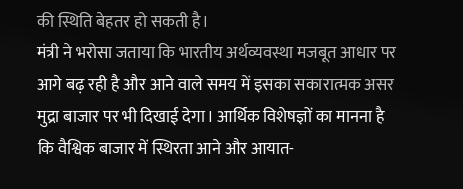की स्थिति बेहतर हो सकती है।
मंत्री ने भरोसा जताया कि भारतीय अर्थव्यवस्था मजबूत आधार पर आगे बढ़ रही है और आने वाले समय में इसका सकारात्मक असर मुद्रा बाजार पर भी दिखाई देगा। आर्थिक विशेषज्ञों का मानना है कि वैश्विक बाजार में स्थिरता आने और आयात-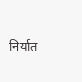निर्यात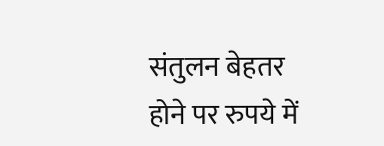संतुलन बेहतर होने पर रुपये में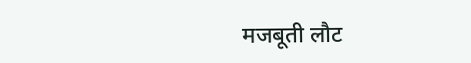मजबूती लौट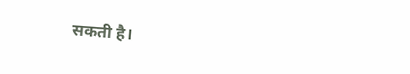सकती है।